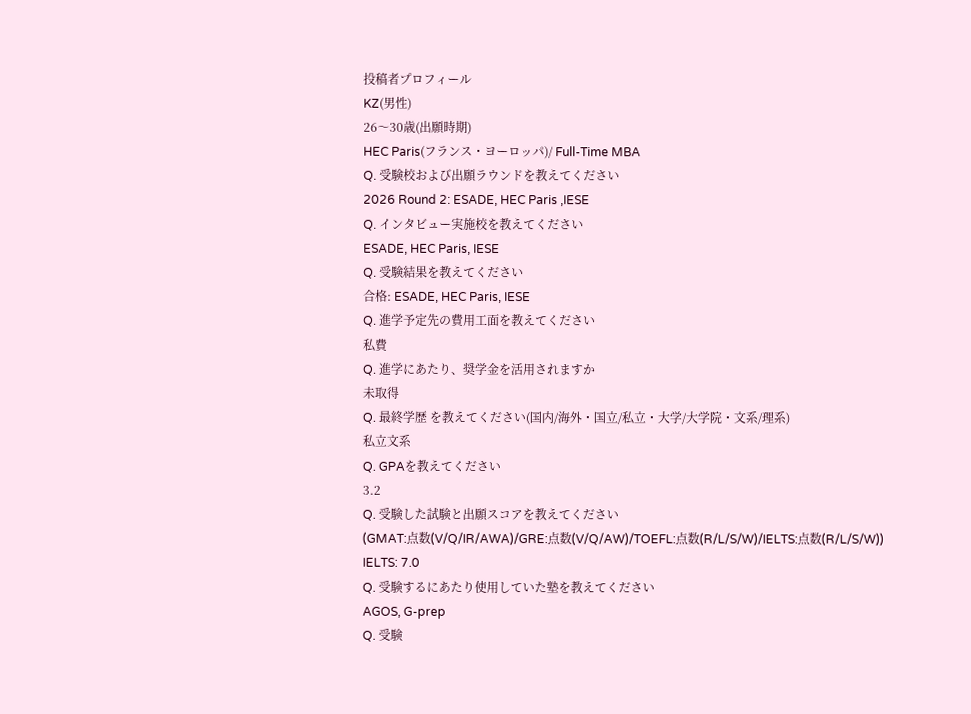投稿者プロフィール
KZ(男性)
26〜30歳(出願時期)
HEC Paris(フランス・ヨーロッパ)/ Full-Time MBA
Q. 受験校および出願ラウンドを教えてください
2026 Round 2: ESADE, HEC Paris ,IESE
Q. インタビュー実施校を教えてください
ESADE, HEC Paris, IESE
Q. 受験結果を教えてください
合格: ESADE, HEC Paris, IESE
Q. 進学予定先の費用工面を教えてください
私費
Q. 進学にあたり、奨学金を活用されますか
未取得
Q. 最終学歴 を教えてください(国内/海外・国立/私立・大学/大学院・文系/理系)
私立文系
Q. GPAを教えてください
3.2
Q. 受験した試験と出願スコアを教えてください
(GMAT:点数(V/Q/IR/AWA)/GRE:点数(V/Q/AW)/TOEFL:点数(R/L/S/W)/IELTS:点数(R/L/S/W))
IELTS: 7.0
Q. 受験するにあたり使用していた塾を教えてください
AGOS, G-prep
Q. 受験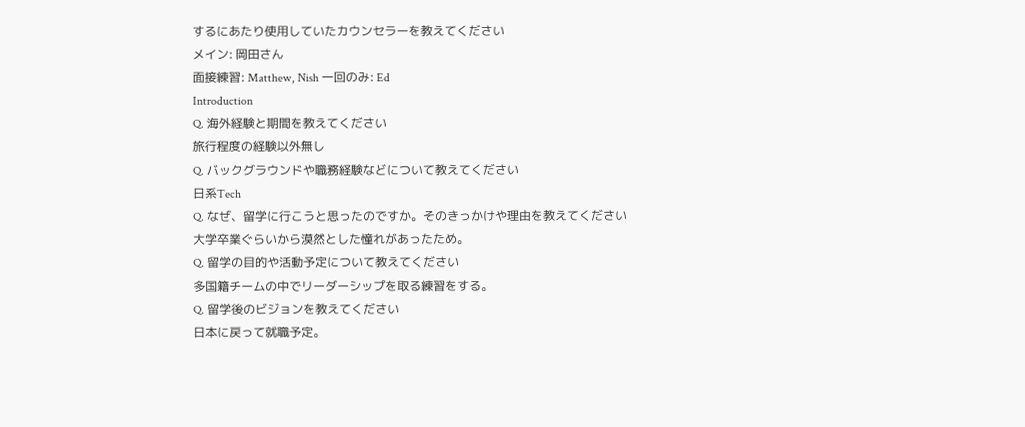するにあたり使用していたカウンセラーを教えてください
メイン: 岡田さん
面接練習: Matthew, Nish 一回のみ: Ed
Introduction
Q. 海外経験と期間を教えてください
旅行程度の経験以外無し
Q. バックグラウンドや職務経験などについて教えてください
日系Tech
Q. なぜ、留学に行こうと思ったのですか。そのきっかけや理由を教えてください
大学卒業ぐらいから漠然とした憧れがあったため。
Q. 留学の目的や活動予定について教えてください
多国籍チームの中でリーダーシップを取る練習をする。
Q. 留学後のビジョンを教えてください
日本に戻って就職予定。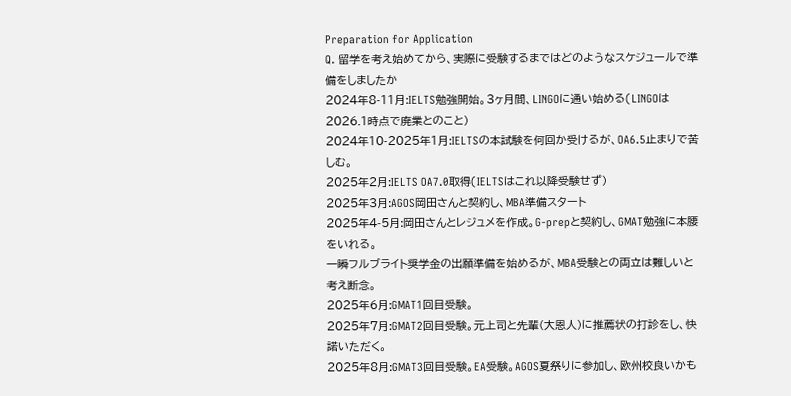Preparation for Application
Q. 留学を考え始めてから、実際に受験するまではどのようなスケジュールで準備をしましたか
2024年8-11月:IELTS勉強開始。3ヶ月間、LINGOに通い始める(LINGOは2026.1時点で廃業とのこと)
2024年10-2025年1月:IELTSの本試験を何回か受けるが、OA6.5止まりで苦しむ。
2025年2月:IELTS OA7.0取得(IELTSはこれ以降受験せず)
2025年3月:AGOS岡田さんと契約し、MBA準備スタート
2025年4-5月:岡田さんとレジュメを作成。G-prepと契約し、GMAT勉強に本腰をいれる。
一瞬フルブライト奨学金の出願準備を始めるが、MBA受験との両立は難しいと考え断念。
2025年6月:GMAT1回目受験。
2025年7月:GMAT2回目受験。元上司と先輩(大恩人)に推薦状の打診をし、快諾いただく。
2025年8月:GMAT3回目受験。EA受験。AGOS夏祭りに参加し、欧州校良いかも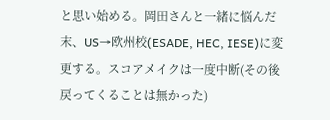と思い始める。岡田さんと一緒に悩んだ末、US→欧州校(ESADE, HEC, IESE)に変更する。スコアメイクは一度中断(その後戻ってくることは無かった)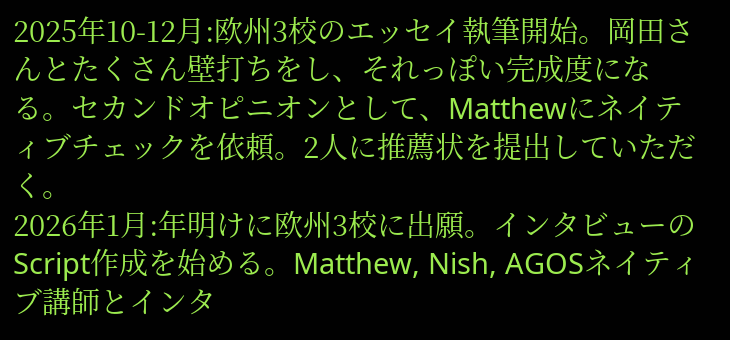2025年10-12月:欧州3校のエッセイ執筆開始。岡田さんとたくさん壁打ちをし、それっぽい完成度になる。セカンドオピニオンとして、Matthewにネイティブチェックを依頼。2人に推薦状を提出していただく。
2026年1月:年明けに欧州3校に出願。インタビューのScript作成を始める。Matthew, Nish, AGOSネイティブ講師とインタ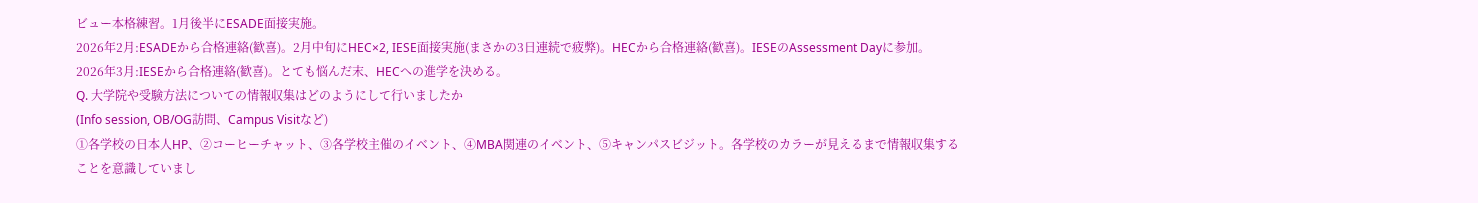ビュー本格練習。1月後半にESADE面接実施。
2026年2月:ESADEから合格連絡(歓喜)。2月中旬にHEC×2, IESE面接実施(まさかの3日連続で疲弊)。HECから合格連絡(歓喜)。IESEのAssessment Dayに参加。
2026年3月:IESEから合格連絡(歓喜)。とても悩んだ末、HECへの進学を決める。
Q. 大学院や受験方法についての情報収集はどのようにして行いましたか
(Info session, OB/OG訪問、Campus Visitなど)
①各学校の日本人HP、②コーヒーチャット、③各学校主催のイベント、④MBA関連のイベント、⑤キャンパスビジット。各学校のカラーが見えるまで情報収集することを意識していまし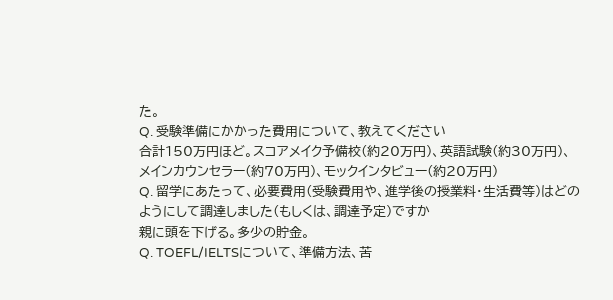た。
Q. 受験準備にかかった費用について、教えてください
合計150万円ほど。スコアメイク予備校(約20万円)、英語試験(約30万円)、メインカウンセラー(約70万円)、モックインタビュー(約20万円)
Q. 留学にあたって、必要費用(受験費用や、進学後の授業料・生活費等)はどのようにして調達しました(もしくは、調達予定)ですか
親に頭を下げる。多少の貯金。
Q. TOEFL/IELTSについて、準備方法、苦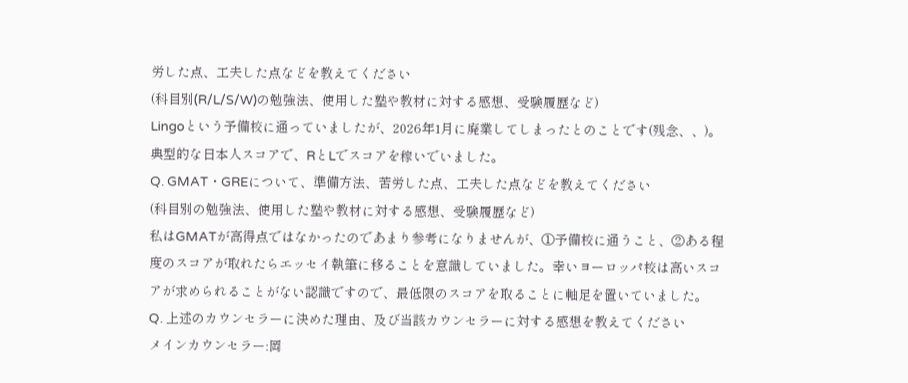労した点、工夫した点などを教えてください
(科目別(R/L/S/W)の勉強法、使用した塾や教材に対する感想、受験履歴など)
Lingoという予備校に通っていましたが、2026年1月に廃業してしまったとのことです(残念、、)。典型的な日本人スコアで、RとLでスコアを稼いでいました。
Q. GMAT・GREについて、準備方法、苦労した点、工夫した点などを教えてください
(科目別の勉強法、使用した塾や教材に対する感想、受験履歴など)
私はGMATが高得点ではなかったのであまり参考になりませんが、①予備校に通うこと、②ある程度のスコアが取れたらエッセイ執筆に移ることを意識していました。幸いヨーロッパ校は高いスコアが求められることがない認識ですので、最低限のスコアを取ることに軸足を置いていました。
Q. 上述のカウンセラーに決めた理由、及び当該カウンセラーに対する感想を教えてください
メインカウンセラー:岡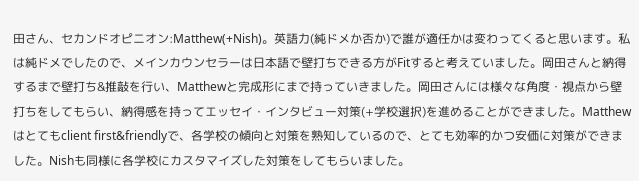田さん、セカンドオピニオン:Matthew(+Nish)。英語力(純ドメか否か)で誰が適任かは変わってくると思います。私は純ドメでしたので、メインカウンセラーは日本語で壁打ちできる方がFitすると考えていました。岡田さんと納得するまで壁打ち&推敲を行い、Matthewと完成形にまで持っていきました。岡田さんには様々な角度・視点から壁打ちをしてもらい、納得感を持ってエッセイ・インタビュー対策(+学校選択)を進めることができました。Matthewはとてもclient first&friendlyで、各学校の傾向と対策を熟知しているので、とても効率的かつ安価に対策ができました。Nishも同様に各学校にカスタマイズした対策をしてもらいました。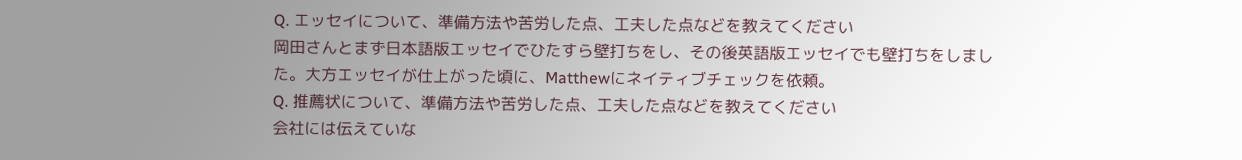Q. エッセイについて、準備方法や苦労した点、工夫した点などを教えてください
岡田さんとまず日本語版エッセイでひたすら壁打ちをし、その後英語版エッセイでも壁打ちをしました。大方エッセイが仕上がった頃に、Matthewにネイティブチェックを依頼。
Q. 推薦状について、準備方法や苦労した点、工夫した点などを教えてください
会社には伝えていな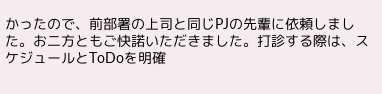かったので、前部署の上司と同じPJの先輩に依頼しました。お二方ともご快諾いただきました。打診する際は、スケジュールとToDoを明確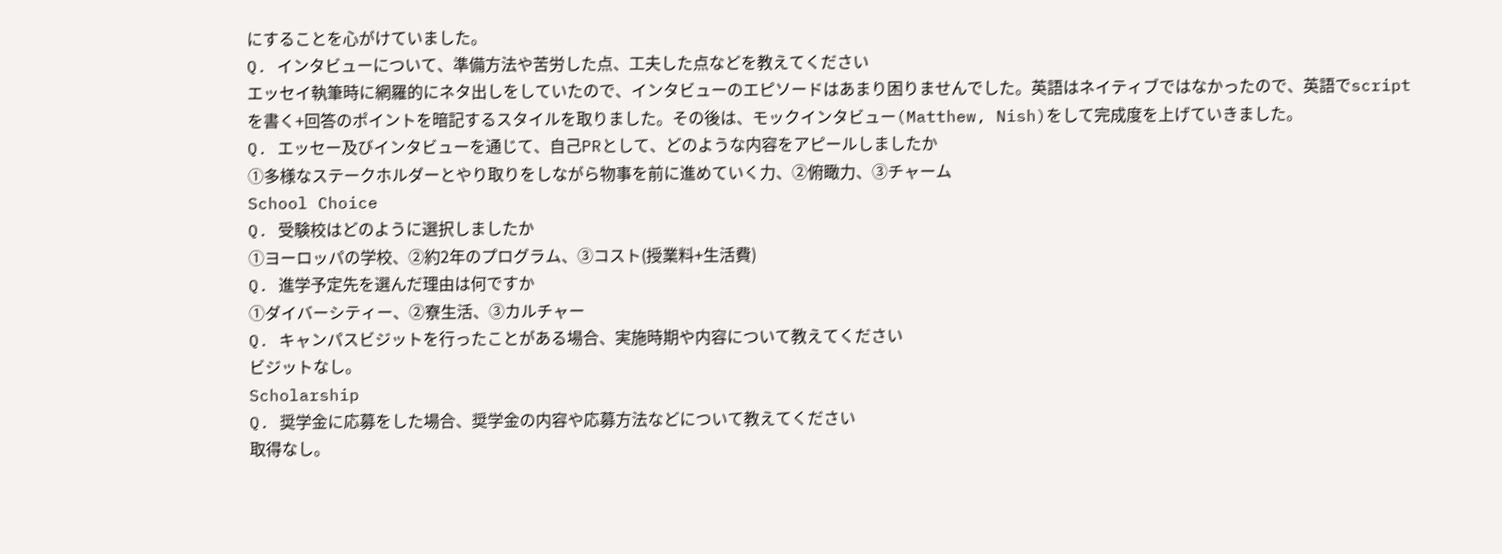にすることを心がけていました。
Q. インタビューについて、準備方法や苦労した点、工夫した点などを教えてください
エッセイ執筆時に網羅的にネタ出しをしていたので、インタビューのエピソードはあまり困りませんでした。英語はネイティブではなかったので、英語でscriptを書く+回答のポイントを暗記するスタイルを取りました。その後は、モックインタビュー(Matthew, Nish)をして完成度を上げていきました。
Q. エッセー及びインタビューを通じて、自己PRとして、どのような内容をアピールしましたか
①多様なステークホルダーとやり取りをしながら物事を前に進めていく力、②俯瞰力、③チャーム
School Choice
Q. 受験校はどのように選択しましたか
①ヨーロッパの学校、②約2年のプログラム、③コスト(授業料+生活費)
Q. 進学予定先を選んだ理由は何ですか
①ダイバーシティー、②寮生活、③カルチャー
Q. キャンパスビジットを行ったことがある場合、実施時期や内容について教えてください
ビジットなし。
Scholarship
Q. 奨学金に応募をした場合、奨学金の内容や応募方法などについて教えてください
取得なし。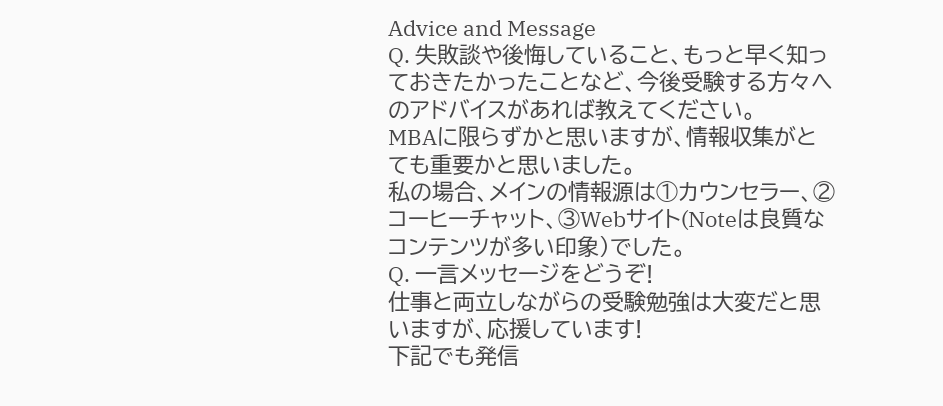Advice and Message
Q. 失敗談や後悔していること、もっと早く知っておきたかったことなど、今後受験する方々へのアドバイスがあれば教えてください。
MBAに限らずかと思いますが、情報収集がとても重要かと思いました。
私の場合、メインの情報源は①カウンセラー、②コーヒーチャット、③Webサイト(Noteは良質なコンテンツが多い印象)でした。
Q. 一言メッセージをどうぞ!
仕事と両立しながらの受験勉強は大変だと思いますが、応援しています!
下記でも発信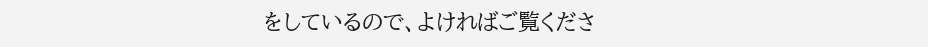をしているので、よければご覧くださ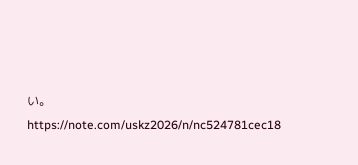い。
https://note.com/uskz2026/n/nc524781cec18